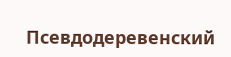Псевдодеревенский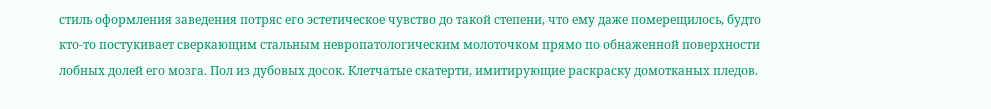стиль оформления заведения потряс его эстетическое чувство до такой степени, что ему даже померещилось, будто кто-то постукивает сверкающим стальным невропатологическим молоточком прямо по обнаженной поверхности лобных долей его мозга. Пол из дубовых досок. Клетчатые скатерти, имитирующие раскраску домотканых пледов.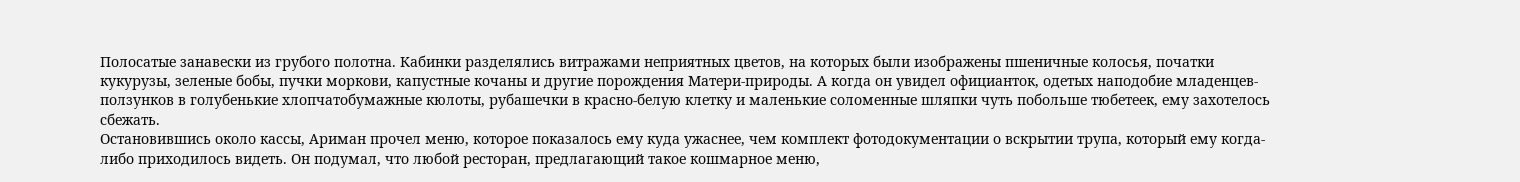Полосатые занавески из грубого полотна. Кабинки разделялись витражами неприятных цветов, на которых были изображены пшеничные колосья, початки кукурузы, зеленые бобы, пучки моркови, капустные кочаны и другие порождения Матери-природы. А когда он увидел официанток, одетых наподобие младенцев-ползунков в голубенькие хлопчатобумажные кюлоты, рубашечки в красно-белую клетку и маленькие соломенные шляпки чуть побольше тюбетеек, ему захотелось сбежать.
Остановившись около кассы, Ариман прочел меню, которое показалось ему куда ужаснее, чем комплект фотодокументации о вскрытии трупа, который ему когда-либо приходилось видеть. Он подумал, что любой ресторан, предлагающий такое кошмарное меню,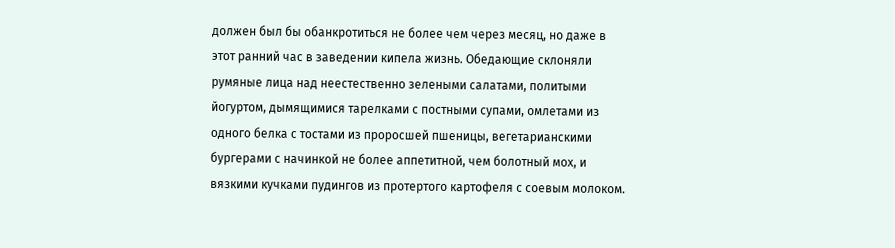должен был бы обанкротиться не более чем через месяц, но даже в этот ранний час в заведении кипела жизнь. Обедающие склоняли румяные лица над неестественно зелеными салатами, политыми йогуртом, дымящимися тарелками с постными супами, омлетами из одного белка с тостами из проросшей пшеницы, вегетарианскими бургерами с начинкой не более аппетитной, чем болотный мох, и вязкими кучками пудингов из протертого картофеля с соевым молоком.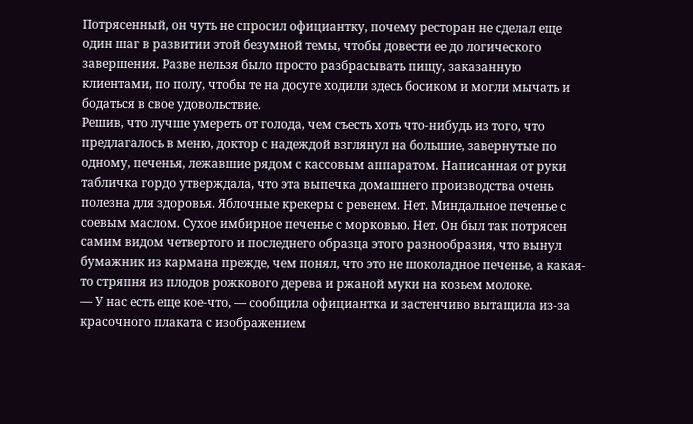Потрясенный, он чуть не спросил официантку, почему ресторан не сделал еще один шаг в развитии этой безумной темы, чтобы довести ее до логического завершения. Разве нельзя было просто разбрасывать пищу, заказанную клиентами, по полу, чтобы те на досуге ходили здесь босиком и могли мычать и бодаться в свое удовольствие.
Решив, что лучше умереть от голода, чем съесть хоть что-нибудь из того, что предлагалось в меню, доктор с надеждой взглянул на большие, завернутые по одному, печенья, лежавшие рядом с кассовым аппаратом. Написанная от руки табличка гордо утверждала, что эта выпечка домашнего производства очень полезна для здоровья. Яблочные крекеры с ревенем. Нет. Миндальное печенье с соевым маслом. Сухое имбирное печенье с морковью. Нет. Он был так потрясен самим видом четвертого и последнего образца этого разнообразия, что вынул бумажник из кармана прежде, чем понял, что это не шоколадное печенье, а какая-то стряпня из плодов рожкового дерева и ржаной муки на козьем молоке.
— У нас есть еще кое-что, — сообщила официантка и застенчиво вытащила из-за красочного плаката с изображением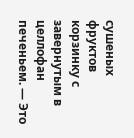сушеных фруктов корзинку с завернутым в целлофан печеньем. — Это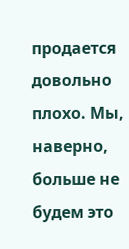продается довольно плохо. Мы, наверно, больше не будем это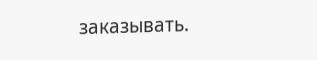заказывать.